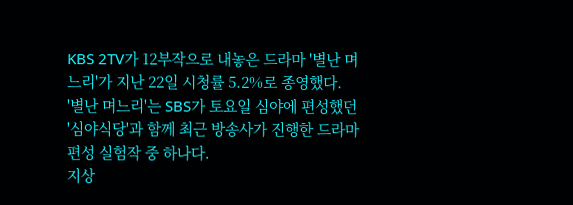KBS 2TV가 12부작으로 내놓은 드라마 '별난 며느리'가 지난 22일 시청률 5.2%로 종영했다.
'별난 며느리'는 SBS가 토요일 심야에 편성했던 '심야식당'과 함께 최근 방송사가 진행한 드라마 편성 실험작 중 하나다.
지상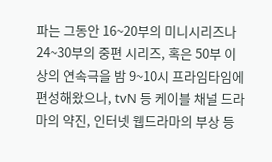파는 그동안 16~20부의 미니시리즈나 24~30부의 중편 시리즈, 혹은 50부 이상의 연속극을 밤 9~10시 프라임타임에 편성해왔으나, tvN 등 케이블 채널 드라마의 약진, 인터넷 웹드라마의 부상 등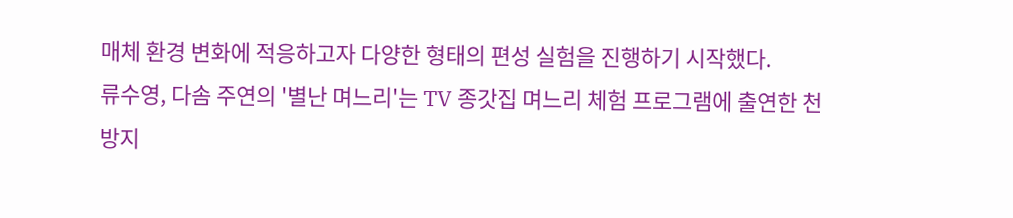매체 환경 변화에 적응하고자 다양한 형태의 편성 실험을 진행하기 시작했다.
류수영, 다솜 주연의 '별난 며느리'는 TV 종갓집 며느리 체험 프로그램에 출연한 천방지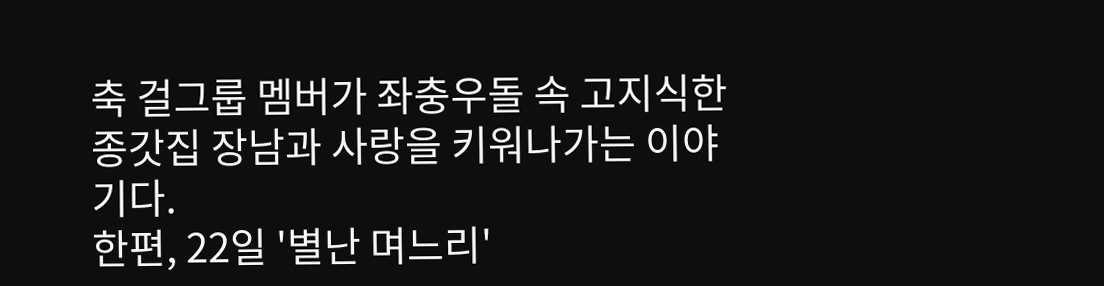축 걸그룹 멤버가 좌충우돌 속 고지식한 종갓집 장남과 사랑을 키워나가는 이야기다.
한편, 22일 '별난 며느리'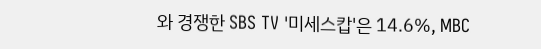와 경쟁한 SBS TV '미세스캅'은 14.6%, MBC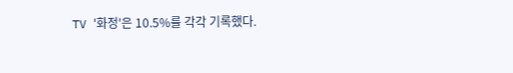TV '화정'은 10.5%를 각각 기록했다.